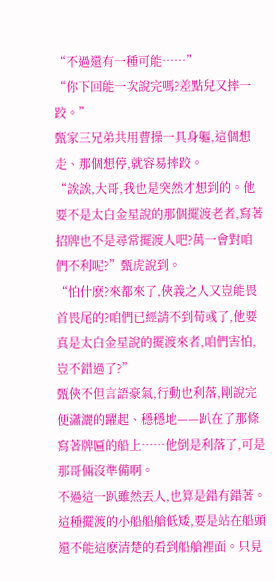“不過還有一種可能……”
“你下回能一次說完嗎?差點兒又摔一跤。”
甄家三兄弟共用曹操一具身軀,這個想走、那個想停,就容易摔跤。
“誒誒,大哥,我也是突然才想到的。他要不是太白金星說的那個擺渡老者,寫著招牌也不是尋常擺渡人吧?萬一會對咱們不利呢?”甄虎說到。
“怕什麽?來都來了,俠義之人又豈能畏首畏尾的?咱們已經請不到荀彧了,他要真是太白金星說的擺渡來者,咱們害怕,豈不錯過了?”
甄俠不但言語豪氣,行動也利落,剛說完便瀟灑的躍起、穩穩地——趴在了那條寫著牌匾的船上……他倒是利落了,可是那哥倆沒準備啊。
不過這一趴雖然丟人,也算是錯有錯著。這種擺渡的小船船艙低矮,要是站在船頭還不能這麽清楚的看到船艙裡面。只見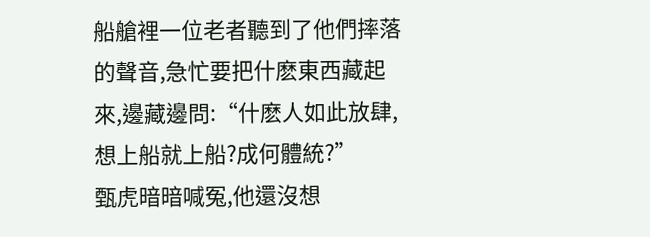船艙裡一位老者聽到了他們摔落的聲音,急忙要把什麽東西藏起來,邊藏邊問:“什麽人如此放肆,想上船就上船?成何體統?”
甄虎暗暗喊冤,他還沒想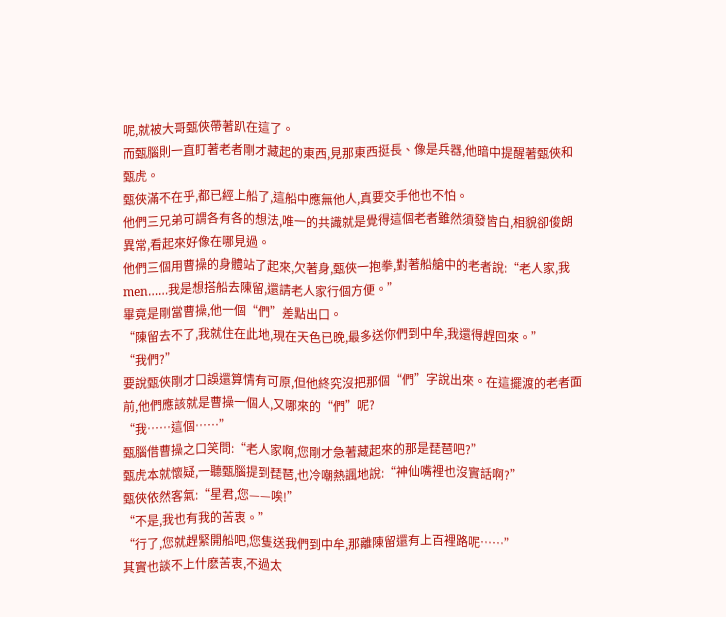呢,就被大哥甄俠帶著趴在這了。
而甄腦則一直盯著老者剛才藏起的東西,見那東西挺長、像是兵器,他暗中提醒著甄俠和甄虎。
甄俠滿不在乎,都已經上船了,這船中應無他人,真要交手他也不怕。
他們三兄弟可謂各有各的想法,唯一的共識就是覺得這個老者雖然須發皆白,相貌卻俊朗異常,看起來好像在哪見過。
他們三個用曹操的身體站了起來,欠著身,甄俠一抱拳,對著船艙中的老者說:“老人家,我men……我是想搭船去陳留,還請老人家行個方便。”
畢竟是剛當曹操,他一個“們”差點出口。
“陳留去不了,我就住在此地,現在天色已晚,最多送你們到中牟,我還得趕回來。”
“我們?”
要說甄俠剛才口誤還算情有可原,但他終究沒把那個“們”字說出來。在這擺渡的老者面前,他們應該就是曹操一個人,又哪來的“們”呢?
“我……這個……”
甄腦借曹操之口笑問:“老人家啊,您剛才急著藏起來的那是琵琶吧?”
甄虎本就懷疑,一聽甄腦提到琵琶,也冷嘲熱諷地說:“神仙嘴裡也沒實話啊?”
甄俠依然客氣:“星君,您——唉!”
“不是,我也有我的苦衷。”
“行了,您就趕緊開船吧,您隻送我們到中牟,那離陳留還有上百裡路呢……”
其實也談不上什麽苦衷,不過太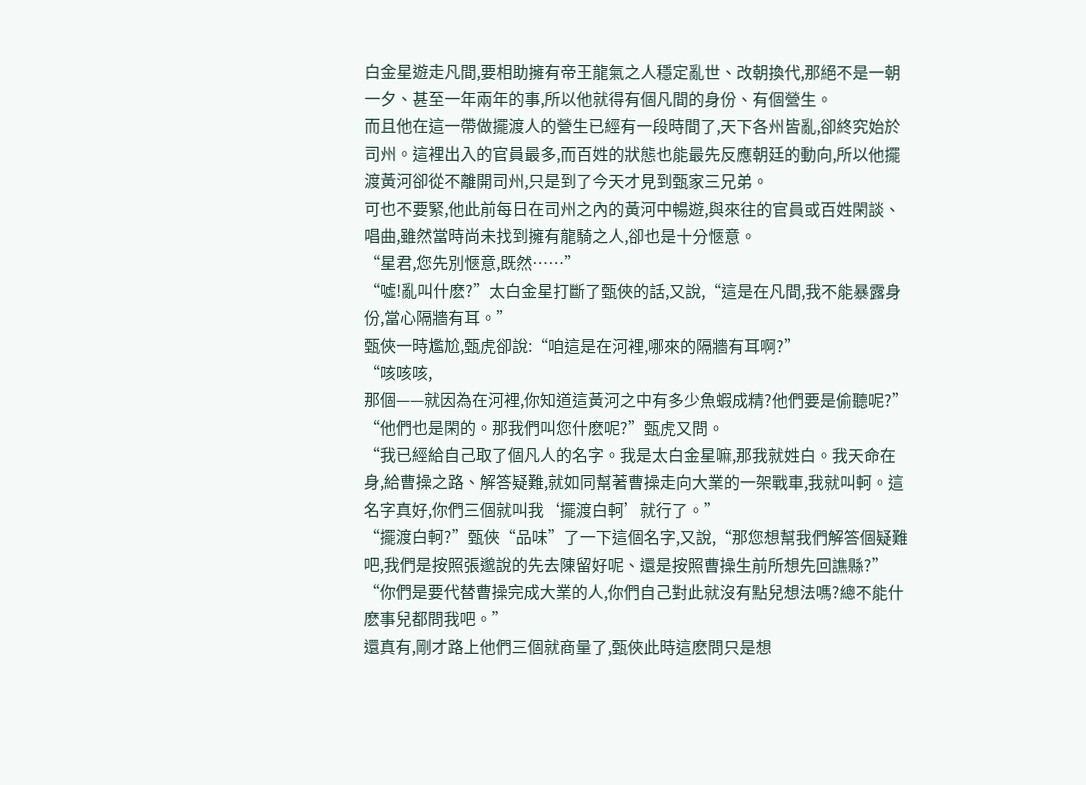白金星遊走凡間,要相助擁有帝王龍氣之人穩定亂世、改朝換代,那絕不是一朝一夕、甚至一年兩年的事,所以他就得有個凡間的身份、有個營生。
而且他在這一帶做擺渡人的營生已經有一段時間了,天下各州皆亂,卻終究始於司州。這裡出入的官員最多,而百姓的狀態也能最先反應朝廷的動向,所以他擺渡黃河卻從不離開司州,只是到了今天才見到甄家三兄弟。
可也不要緊,他此前每日在司州之內的黃河中暢遊,與來往的官員或百姓閑談、唱曲,雖然當時尚未找到擁有龍騎之人,卻也是十分愜意。
“星君,您先別愜意,既然……”
“噓!亂叫什麽?”太白金星打斷了甄俠的話,又說,“這是在凡間,我不能暴露身份,當心隔牆有耳。”
甄俠一時尷尬,甄虎卻說:“咱這是在河裡,哪來的隔牆有耳啊?”
“咳咳咳,
那個——就因為在河裡,你知道這黃河之中有多少魚蝦成精?他們要是偷聽呢?” “他們也是閑的。那我們叫您什麽呢?”甄虎又問。
“我已經給自己取了個凡人的名字。我是太白金星嘛,那我就姓白。我天命在身,給曹操之路、解答疑難,就如同幫著曹操走向大業的一架戰車,我就叫軻。這名字真好,你們三個就叫我‘擺渡白軻’就行了。”
“擺渡白軻?”甄俠“品味”了一下這個名字,又說,“那您想幫我們解答個疑難吧,我們是按照張邈說的先去陳留好呢、還是按照曹操生前所想先回譙縣?”
“你們是要代替曹操完成大業的人,你們自己對此就沒有點兒想法嗎?總不能什麽事兒都問我吧。”
還真有,剛才路上他們三個就商量了,甄俠此時這麽問只是想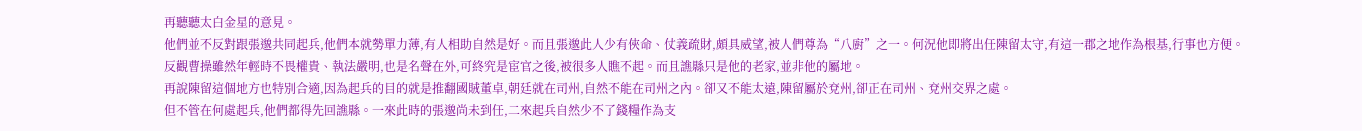再聽聽太白金星的意見。
他們並不反對跟張邈共同起兵,他們本就勢單力薄,有人相助自然是好。而且張邈此人少有俠命、仗義疏財,頗具威望,被人們尊為“八廚”之一。何況他即將出任陳留太守,有這一郡之地作為根基,行事也方便。
反觀曹操雖然年輕時不畏權貴、執法嚴明,也是名聲在外,可終究是宦官之後,被很多人瞧不起。而且譙縣只是他的老家,並非他的屬地。
再說陳留這個地方也特別合適,因為起兵的目的就是推翻國賊董卓,朝廷就在司州,自然不能在司州之內。卻又不能太遠,陳留屬於兗州,卻正在司州、兗州交界之處。
但不管在何處起兵,他們都得先回譙縣。一來此時的張邈尚未到任,二來起兵自然少不了錢糧作為支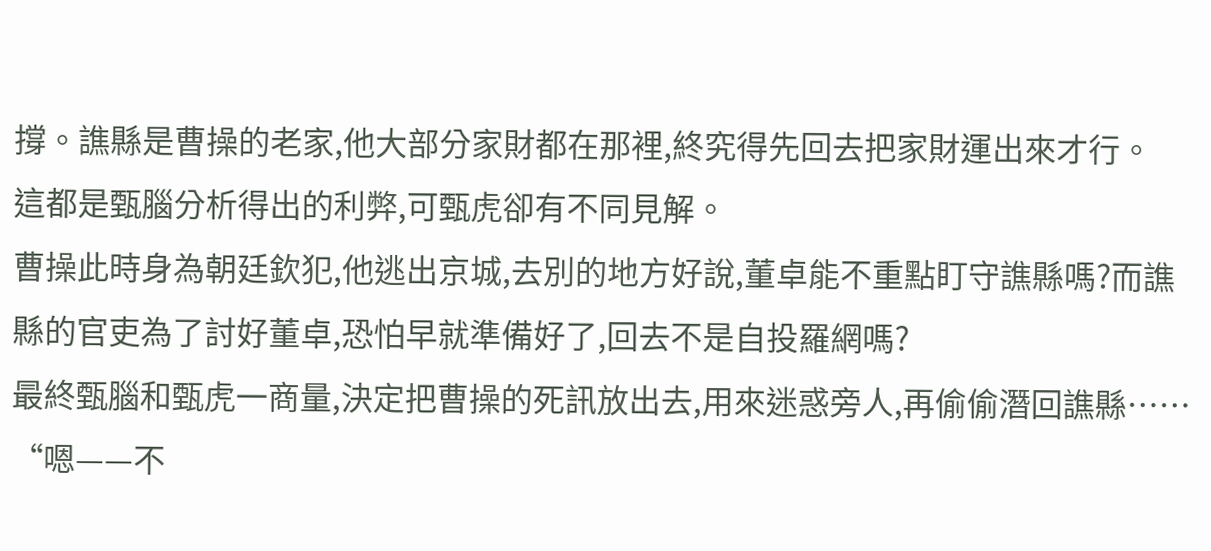撐。譙縣是曹操的老家,他大部分家財都在那裡,終究得先回去把家財運出來才行。
這都是甄腦分析得出的利弊,可甄虎卻有不同見解。
曹操此時身為朝廷欽犯,他逃出京城,去別的地方好說,董卓能不重點盯守譙縣嗎?而譙縣的官吏為了討好董卓,恐怕早就準備好了,回去不是自投羅網嗎?
最終甄腦和甄虎一商量,決定把曹操的死訊放出去,用來迷惑旁人,再偷偷潛回譙縣……
“嗯——不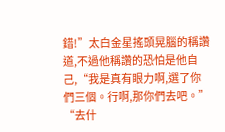錯!”太白金星搖頭晃腦的稱讚道,不過他稱讚的恐怕是他自己,“我是真有眼力啊,選了你們三個。行啊,那你們去吧。”
“去什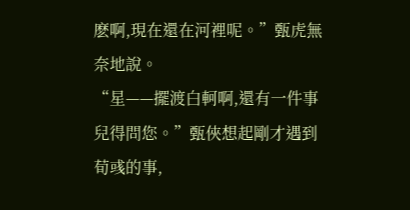麽啊,現在還在河裡呢。”甄虎無奈地說。
“星——擺渡白軻啊,還有一件事兒得問您。”甄俠想起剛才遇到荀彧的事,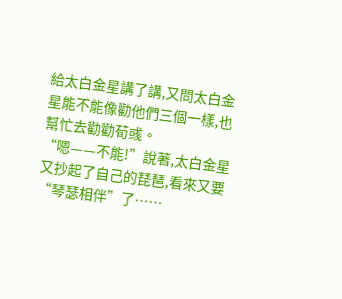給太白金星講了講,又問太白金星能不能像勸他們三個一樣,也幫忙去勸勸荀彧。
“嗯——不能!”說著,太白金星又抄起了自己的琵琶,看來又要“琴瑟相伴”了……